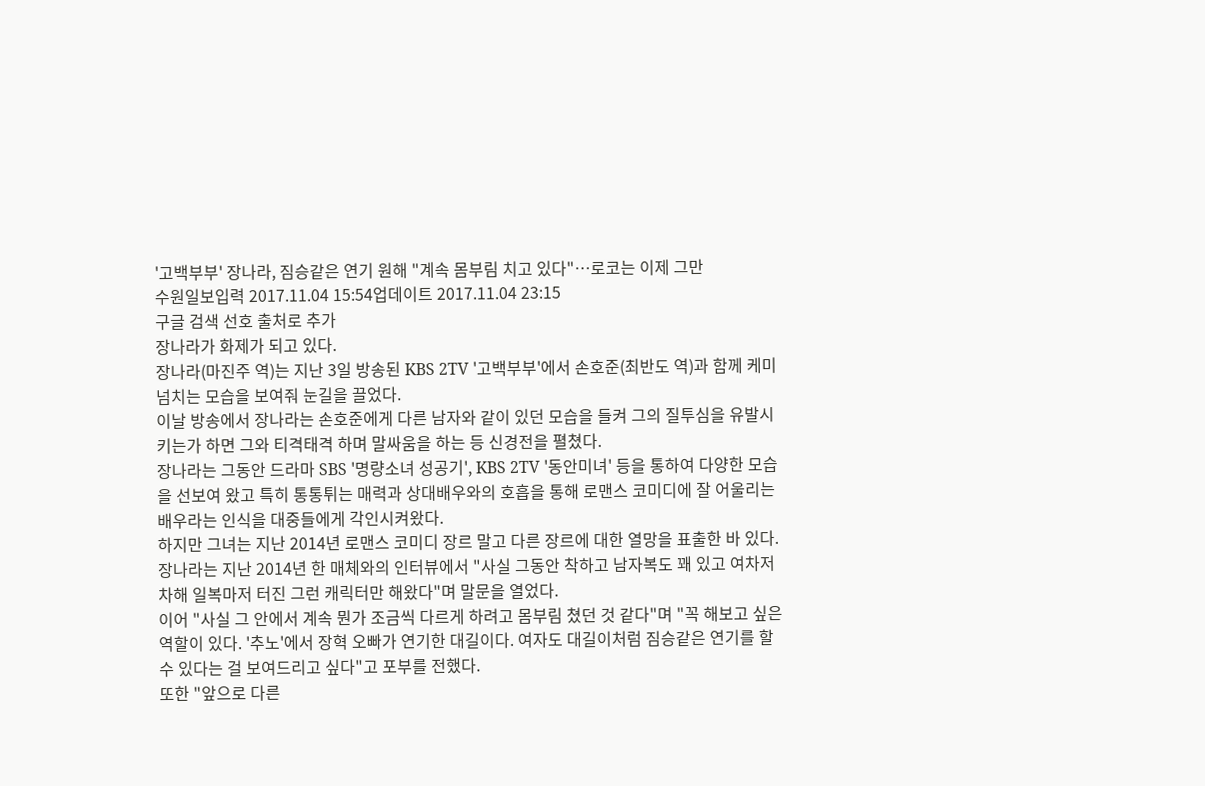'고백부부' 장나라, 짐승같은 연기 원해 "계속 몸부림 치고 있다"…로코는 이제 그만
수원일보입력 2017.11.04 15:54업데이트 2017.11.04 23:15
구글 검색 선호 출처로 추가
장나라가 화제가 되고 있다.
장나라(마진주 역)는 지난 3일 방송된 KBS 2TV '고백부부'에서 손호준(최반도 역)과 함께 케미 넘치는 모습을 보여줘 눈길을 끌었다.
이날 방송에서 장나라는 손호준에게 다른 남자와 같이 있던 모습을 들켜 그의 질투심을 유발시키는가 하면 그와 티격태격 하며 말싸움을 하는 등 신경전을 펼쳤다.
장나라는 그동안 드라마 SBS '명량소녀 성공기', KBS 2TV '동안미녀' 등을 통하여 다양한 모습을 선보여 왔고 특히 통통튀는 매력과 상대배우와의 호흡을 통해 로맨스 코미디에 잘 어울리는 배우라는 인식을 대중들에게 각인시켜왔다.
하지만 그녀는 지난 2014년 로맨스 코미디 장르 말고 다른 장르에 대한 열망을 표출한 바 있다.
장나라는 지난 2014년 한 매체와의 인터뷰에서 "사실 그동안 착하고 남자복도 꽤 있고 여차저차해 일복마저 터진 그런 캐릭터만 해왔다"며 말문을 열었다.
이어 "사실 그 안에서 계속 뭔가 조금씩 다르게 하려고 몸부림 쳤던 것 같다"며 "꼭 해보고 싶은 역할이 있다. '추노'에서 장혁 오빠가 연기한 대길이다. 여자도 대길이처럼 짐승같은 연기를 할 수 있다는 걸 보여드리고 싶다"고 포부를 전했다.
또한 "앞으로 다른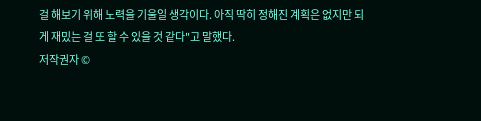걸 해보기 위해 노력을 기울일 생각이다. 아직 딱히 정해진 계획은 없지만 되게 재밌는 걸 또 할 수 있을 것 같다"고 말했다.
저작권자 ©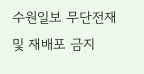수원일보 무단전재 및 재배포 금지